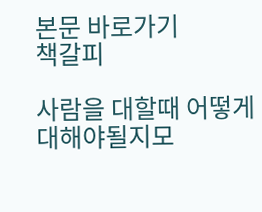본문 바로가기
책갈피

사람을 대할때 어떻게 대해야될지모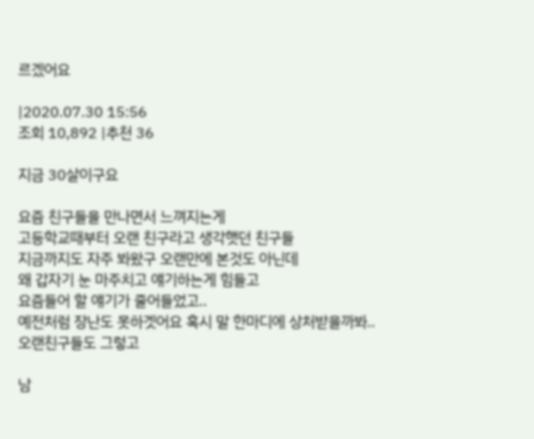르겠어요

|2020.07.30 15:56
조회 10,892 |추천 36

지금 30살이구요

요즘 친구들을 만나면서 느껴지는게
고등학교때부터 오랜 친구라고 생각햇던 친구들
지금까지도 자주 봐왔구 오랜만에 본것도 아닌데
왜 갑자기 눈 마주치고 얘기하는게 힘들고
요즘들어 할 얘기가 줄어들었고..
예전처럼 장난도 못하겟어요 혹시 말 한마디에 상처받을까봐..
오랜친구들도 그렇고

남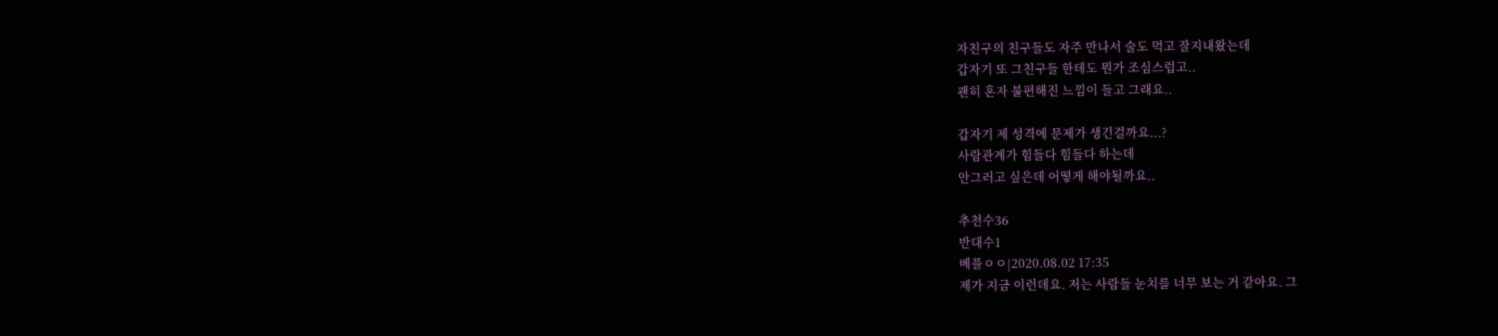자친구의 친구들도 자주 만나서 술도 먹고 잘지내왔는데
갑자기 또 그친구들 한테도 뭔가 조심스럽고..
괜히 혼자 불편해진 느낌이 들고 그래요..

갑자기 제 성격에 문제가 생긴걸까요...?
사람관계가 힘들다 힘들다 하는데
안그러고 싶은데 어떻게 해야될까요..

추천수36
반대수1
베플ㅇㅇ|2020.08.02 17:35
제가 지금 이런데요. 저는 사람들 눈치를 너무 보는 거 같아요. 그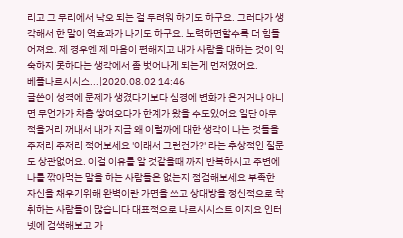리고 그 무리에서 낙오 되는 걸 두려워 하기도 하구요. 그러다가 생각해서 한 말이 역효과가 나기도 하구요. 노력하면할수록 더 힘들어져요. 제 경우엔 제 마음이 편해지고 내가 사람을 대하는 것이 익숙하지 못하다는 생각에서 좀 벗어나게 되는게 먼저였어요.
베플나르시시스...|2020.08.02 14:46
글쓴이 성격에 문제가 생겼다기보다 심경에 변화가 온거거나 아니면 무언가가 차츰 쌓여오다가 한계가 왔을 수도있어요 일단 아무 적을거리 꺼내서 내가 지금 왜 이럴까에 대한 생각이 나는 것들을 주저리 주저리 적어보세요 '이래서 그런건가?' 라는 추상적인 질문도 상관없어요. 이걸 이유를 알 것같을때 까지 반복하시고 주변에 나를 깎아먹는 말을 하는 사람들은 없는지 점검해보세요 부족한 자신을 채우기위해 완벽이란 가면을 쓰고 상대방을 정신적으로 착취하는 사람들이 많습니다 대표적으로 나르시시스트 이지요 인터넷에 검색해보고 가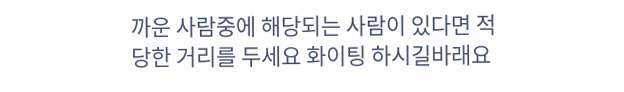까운 사람중에 해당되는 사람이 있다면 적당한 거리를 두세요 화이팅 하시길바래요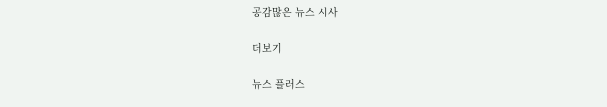공감많은 뉴스 시사

더보기

뉴스 플러스